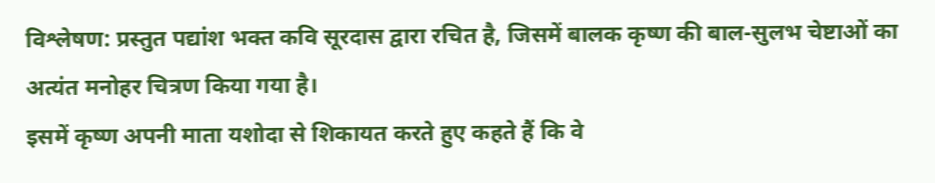विश्लेषण: प्रस्तुत पद्यांश भक्त कवि सूरदास द्वारा रचित है, जिसमें बालक कृष्ण की बाल-सुलभ चेष्टाओं का अत्यंत मनोहर चित्रण किया गया है।
इसमें कृष्ण अपनी माता यशोदा से शिकायत करते हुए कहते हैं कि वे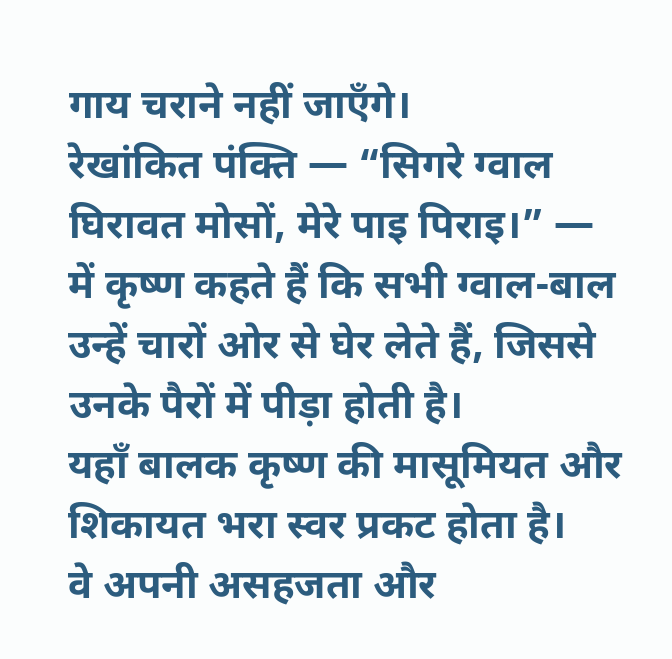गाय चराने नहीं जाएँगे।
रेखांकित पंक्ति — “सिगरे ग्वाल घिरावत मोसों, मेरे पाइ पिराइ।” — में कृष्ण कहते हैं कि सभी ग्वाल-बाल उन्हें चारों ओर से घेर लेते हैं, जिससे उनके पैरों में पीड़ा होती है।
यहाँ बालक कृष्ण की मासूमियत और शिकायत भरा स्वर प्रकट होता है।
वे अपनी असहजता और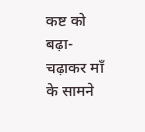कष्ट को बढ़ा-चढ़ाकर माँ के सामने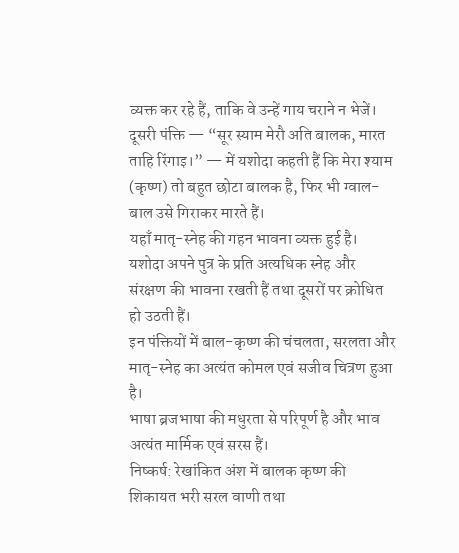व्यक्त कर रहे हैं, ताकि वे उन्हें गाय चराने न भेजें।
दूसरी पंक्ति — “सूर स्याम मेरौ अति बालक, मारत ताहि रिंगाइ।” — में यशोदा कहती हैं कि मेरा श्याम (कृष्ण) तो बहुत छोटा बालक है, फिर भी ग्वाल-बाल उसे गिराकर मारते हैं।
यहाँ मातृ-स्नेह की गहन भावना व्यक्त हुई है।
यशोदा अपने पुत्र के प्रति अत्यधिक स्नेह और संरक्षण की भावना रखती हैं तथा दूसरों पर क्रोधित हो उठती हैं।
इन पंक्तियों में बाल-कृष्ण की चंचलता, सरलता और मातृ-स्नेह का अत्यंत कोमल एवं सजीव चित्रण हुआ है।
भाषा ब्रजभाषा की मधुरता से परिपूर्ण है और भाव अत्यंत मार्मिक एवं सरस हैं।
निष्कर्ष: रेखांकित अंश में बालक कृष्ण की शिकायत भरी सरल वाणी तथा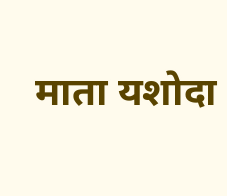माता यशोदा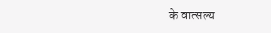के वात्सल्य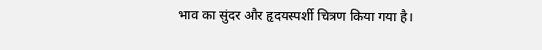भाव का सुंदर और हृदयस्पर्शी चित्रण किया गया है।